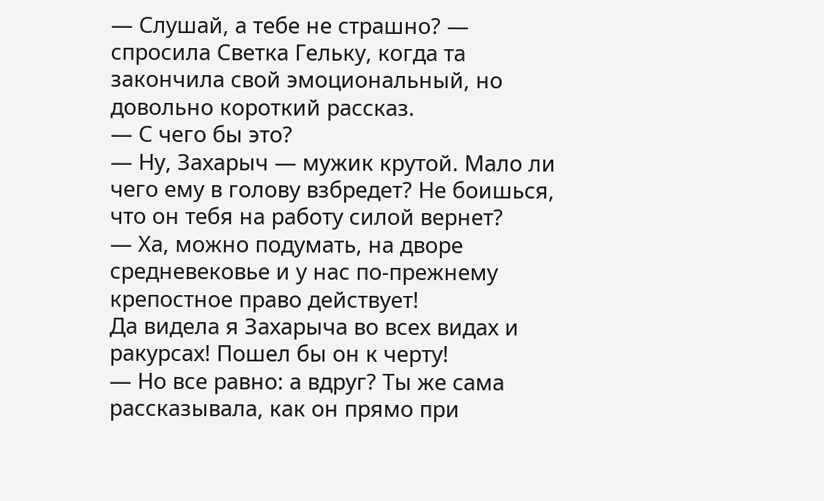— Слушай, а тебе не страшно? — спросила Светка Гельку, когда та закончила свой эмоциональный, но довольно короткий рассказ.
— С чего бы это?
— Ну, Захарыч — мужик крутой. Мало ли чего ему в голову взбредет? Не боишься, что он тебя на работу силой вернет?
— Ха, можно подумать, на дворе средневековье и у нас по-прежнему крепостное право действует!
Да видела я Захарыча во всех видах и ракурсах! Пошел бы он к черту!
— Но все равно: а вдруг? Ты же сама рассказывала, как он прямо при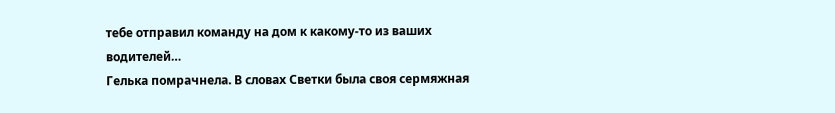тебе отправил команду на дом к какому-то из ваших водителей…
Гелька помрачнела. В словах Светки была своя сермяжная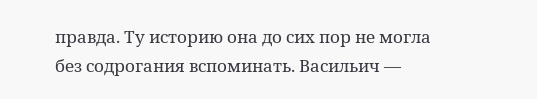правда. Ту историю она до сих пор не могла без содрогания вспоминать. Васильич —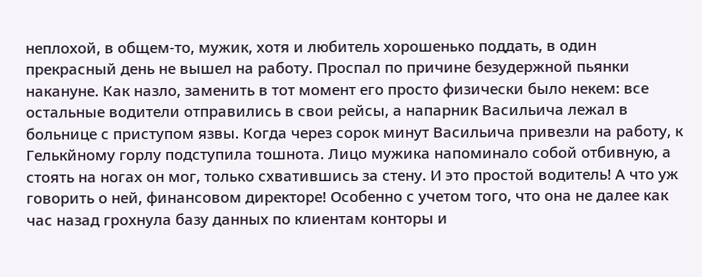неплохой, в общем-то, мужик, хотя и любитель хорошенько поддать, в один прекрасный день не вышел на работу. Проспал по причине безудержной пьянки накануне. Как назло, заменить в тот момент его просто физически было некем: все остальные водители отправились в свои рейсы, а напарник Васильича лежал в больнице с приступом язвы. Когда через сорок минут Васильича привезли на работу, к Гелькйному горлу подступила тошнота. Лицо мужика напоминало собой отбивную, а стоять на ногах он мог, только схватившись за стену. И это простой водитель! А что уж говорить о ней, финансовом директоре! Особенно с учетом того, что она не далее как час назад грохнула базу данных по клиентам конторы и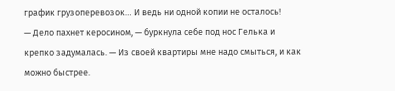график грузоперевозок… И ведь ни одной копии не осталось!
— Дело пахнет керосином, — буркнула себе под нос Гелька и крепко задумалась. — Из своей квартиры мне надо смыться, и как можно быстрее.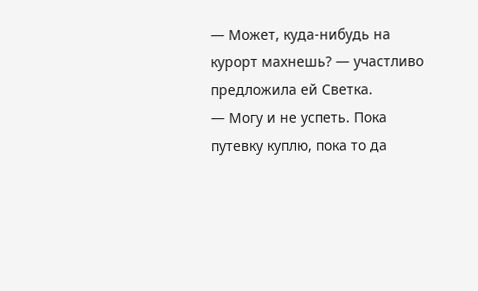— Может, куда-нибудь на курорт махнешь? — участливо предложила ей Светка.
— Могу и не успеть. Пока путевку куплю, пока то да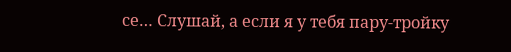се… Слушай, а если я у тебя пару-тройку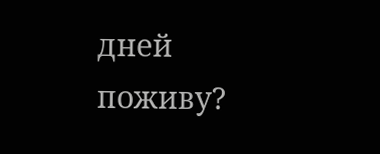дней поживу?